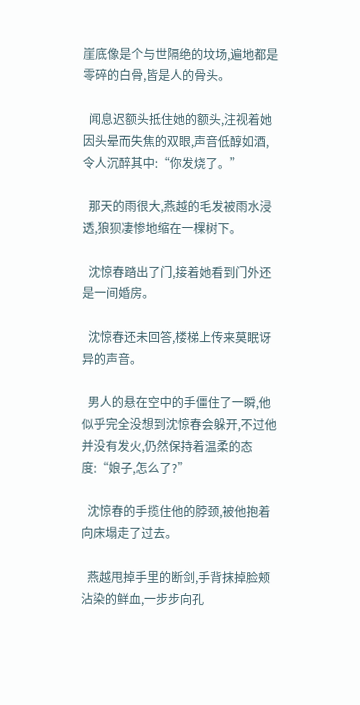崖底像是个与世隔绝的坟场,遍地都是零碎的白骨,皆是人的骨头。

  闻息迟额头抵住她的额头,注视着她因头晕而失焦的双眼,声音低醇如酒,令人沉醉其中:“你发烧了。”

  那天的雨很大,燕越的毛发被雨水浸透,狼狈凄惨地缩在一棵树下。

  沈惊春踏出了门,接着她看到门外还是一间婚房。

  沈惊春还未回答,楼梯上传来莫眠讶异的声音。

  男人的悬在空中的手僵住了一瞬,他似乎完全没想到沈惊春会躲开,不过他并没有发火,仍然保持着温柔的态度:“娘子,怎么了?”

  沈惊春的手揽住他的脖颈,被他抱着向床塌走了过去。

  燕越甩掉手里的断剑,手背抹掉脸颊沾染的鲜血,一步步向孔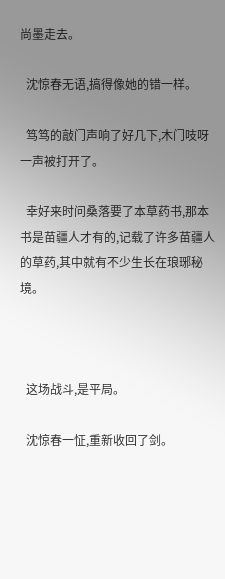尚墨走去。

  沈惊春无语,搞得像她的错一样。

  笃笃的敲门声响了好几下,木门吱呀一声被打开了。

  幸好来时问桑落要了本草药书,那本书是苗疆人才有的,记载了许多苗疆人的草药,其中就有不少生长在琅琊秘境。



  这场战斗,是平局。

  沈惊春一怔,重新收回了剑。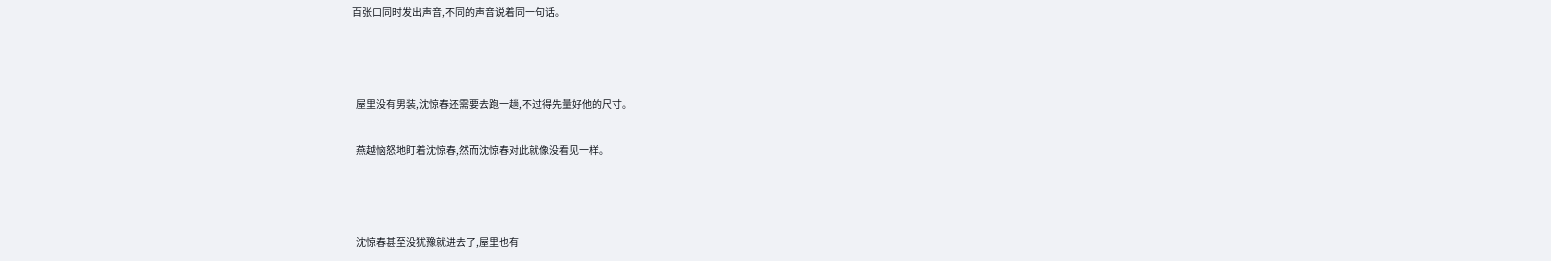百张口同时发出声音,不同的声音说着同一句话。



  屋里没有男装,沈惊春还需要去跑一趟,不过得先量好他的尺寸。

  燕越恼怒地盯着沈惊春,然而沈惊春对此就像没看见一样。



  沈惊春甚至没犹豫就进去了,屋里也有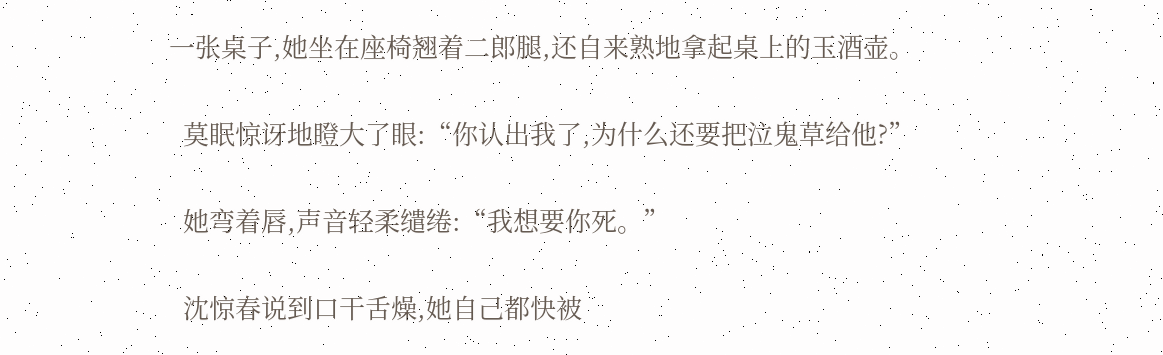一张桌子,她坐在座椅翘着二郎腿,还自来熟地拿起桌上的玉酒壶。

  莫眠惊讶地瞪大了眼:“你认出我了,为什么还要把泣鬼草给他?”

  她弯着唇,声音轻柔缱绻:“我想要你死。”

  沈惊春说到口干舌燥,她自己都快被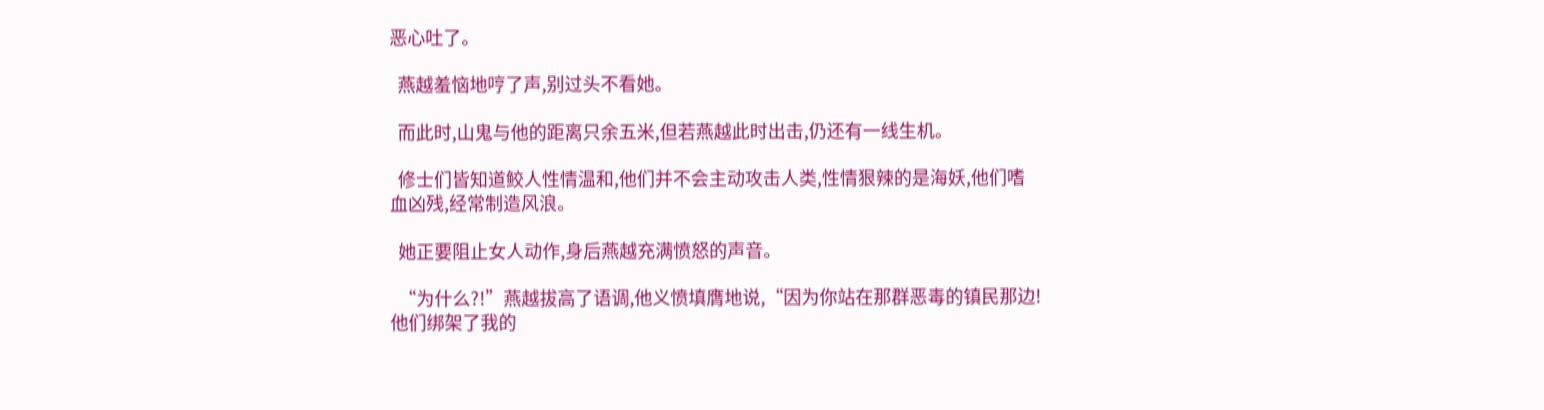恶心吐了。

  燕越羞恼地哼了声,别过头不看她。

  而此时,山鬼与他的距离只余五米,但若燕越此时出击,仍还有一线生机。

  修士们皆知道鲛人性情温和,他们并不会主动攻击人类,性情狠辣的是海妖,他们嗜血凶残,经常制造风浪。

  她正要阻止女人动作,身后燕越充满愤怒的声音。

  “为什么?!”燕越拔高了语调,他义愤填膺地说,“因为你站在那群恶毒的镇民那边!他们绑架了我的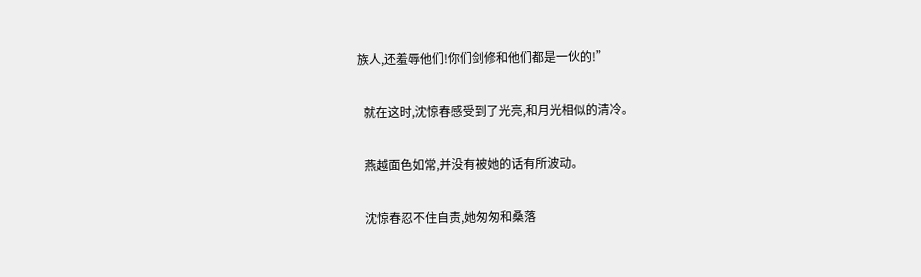族人,还羞辱他们!你们剑修和他们都是一伙的!”

  就在这时,沈惊春感受到了光亮,和月光相似的清冷。

  燕越面色如常,并没有被她的话有所波动。

  沈惊春忍不住自责,她匆匆和桑落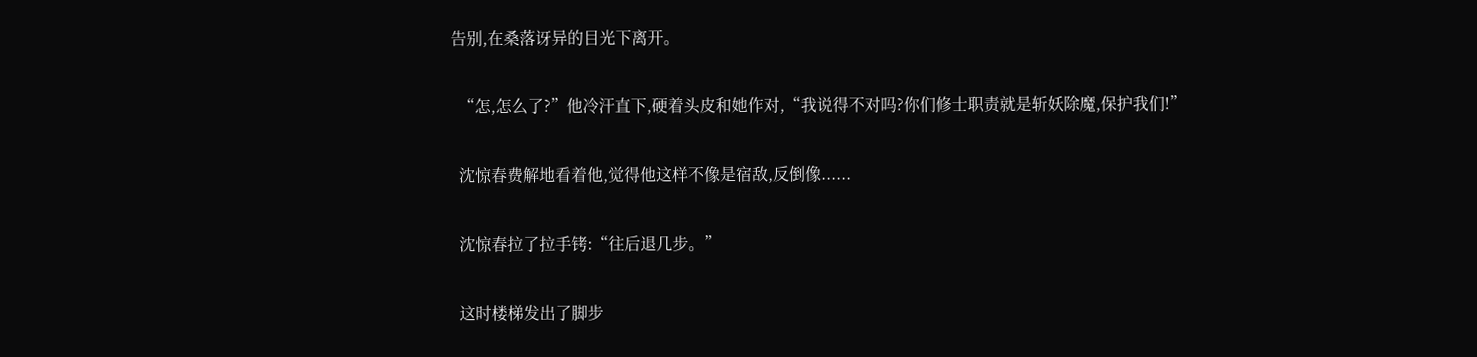告别,在桑落讶异的目光下离开。

  “怎,怎么了?”他冷汗直下,硬着头皮和她作对,“我说得不对吗?你们修士职责就是斩妖除魔,保护我们!”

  沈惊春费解地看着他,觉得他这样不像是宿敌,反倒像......

  沈惊春拉了拉手铐:“往后退几步。”

  这时楼梯发出了脚步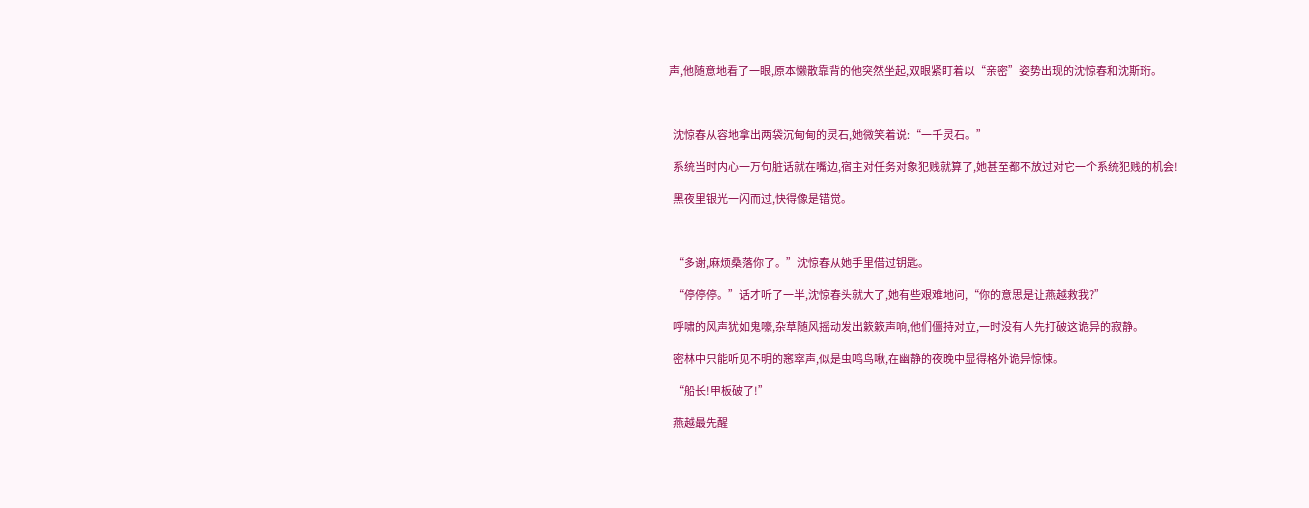声,他随意地看了一眼,原本懒散靠背的他突然坐起,双眼紧盯着以“亲密”姿势出现的沈惊春和沈斯珩。



  沈惊春从容地拿出两袋沉甸甸的灵石,她微笑着说:“一千灵石。”

  系统当时内心一万句脏话就在嘴边,宿主对任务对象犯贱就算了,她甚至都不放过对它一个系统犯贱的机会!

  黑夜里银光一闪而过,快得像是错觉。



  “多谢,麻烦桑落你了。”沈惊春从她手里借过钥匙。

  “停停停。”话才听了一半,沈惊春头就大了,她有些艰难地问,“你的意思是让燕越救我?”

  呼啸的风声犹如鬼嚎,杂草随风摇动发出簌簌声响,他们僵持对立,一时没有人先打破这诡异的寂静。

  密林中只能听见不明的窸窣声,似是虫鸣鸟啾,在幽静的夜晚中显得格外诡异惊悚。

  “船长!甲板破了!”

  燕越最先醒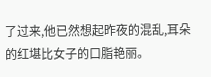了过来,他已然想起昨夜的混乱,耳朵的红堪比女子的口脂艳丽。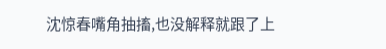沈惊春嘴角抽搐,也没解释就跟了上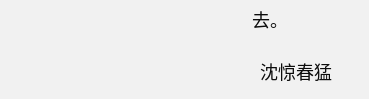去。

  沈惊春猛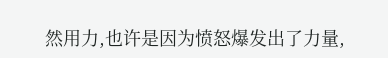然用力,也许是因为愤怒爆发出了力量,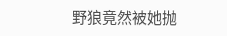野狼竟然被她抛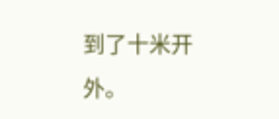到了十米开外。